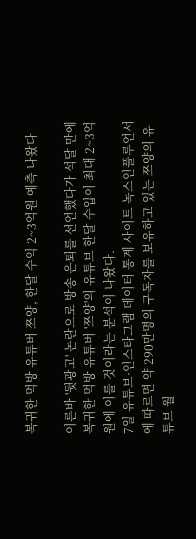복귀한 먹방 유튜버 쯔양, 한달 수익 2~3억원 예측 나왔다

이른바 '뒷광고' 논란으로 방송 은퇴를 선언했다가 석달 만에 복귀한 먹방 유튜버 '쯔양'의 유튜브 한달 수입이 최대 2~3억원에 이를 것이라는 분석이 나왔다.
7일 유튜브·인스타그램 데이터 통계 사이트 녹스인플루언서에 따르면 약 290만명의 구독자를 보유하고 있는 쯔양의 유튜브 월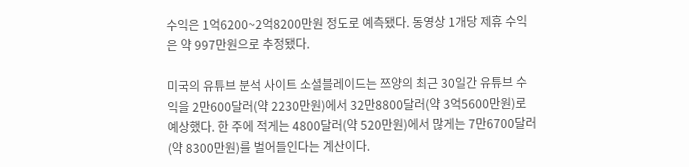수익은 1억6200~2억8200만원 정도로 예측됐다. 동영상 1개당 제휴 수익은 약 997만원으로 추정됐다.

미국의 유튜브 분석 사이트 소셜블레이드는 쯔양의 최근 30일간 유튜브 수익을 2만600달러(약 2230만원)에서 32만8800달러(약 3억5600만원)로 예상했다. 한 주에 적게는 4800달러(약 520만원)에서 많게는 7만6700달러(약 8300만원)를 벌어들인다는 계산이다.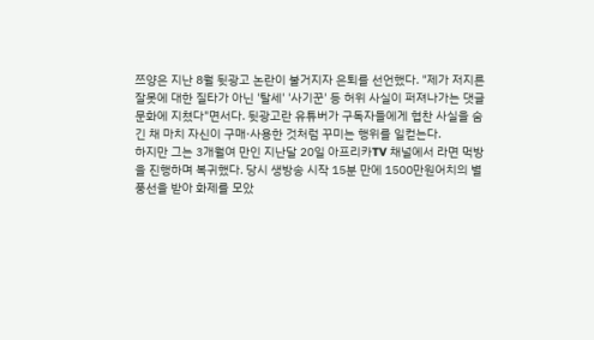쯔양은 지난 8월 뒷광고 논란이 불거지자 은퇴를 선언했다. "제가 저지른 잘못에 대한 질타가 아닌 '탈세' '사기꾼' 등 허위 사실이 퍼져나가는 댓글 문화에 지쳤다"면서다. 뒷광고란 유튜버가 구독자들에게 협찬 사실을 숨긴 채 마치 자신이 구매·사용한 것처럼 꾸미는 행위를 일컫는다.
하지만 그는 3개월여 만인 지난달 20일 아프리카TV 채널에서 라면 먹방을 진행하며 복귀했다. 당시 생방송 시작 15분 만에 1500만원어치의 별풍선을 받아 화제를 모았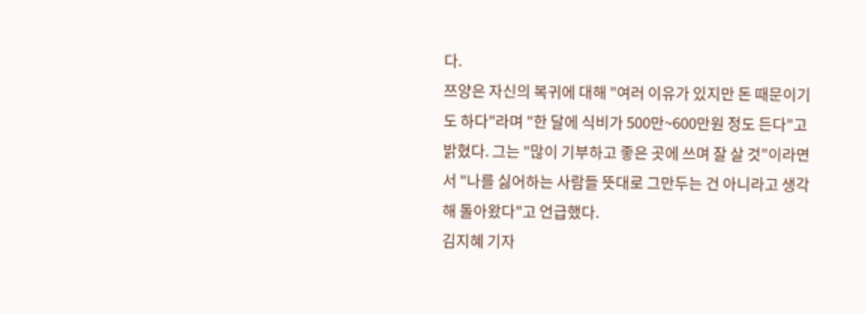다.
쯔양은 자신의 복귀에 대해 "여러 이유가 있지만 돈 때문이기도 하다"라며 "한 달에 식비가 500만~600만원 정도 든다"고 밝혔다. 그는 "많이 기부하고 좋은 곳에 쓰며 잘 살 것"이라면서 "나를 싫어하는 사람들 뜻대로 그만두는 건 아니라고 생각해 돌아왔다"고 언급했다.
김지혜 기자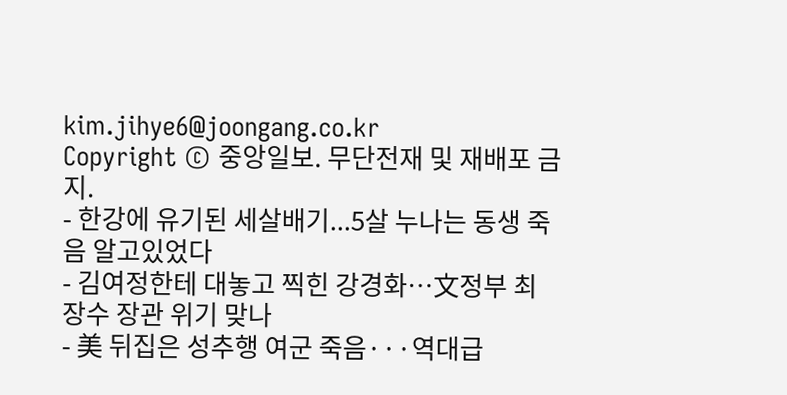kim.jihye6@joongang.co.kr
Copyright © 중앙일보. 무단전재 및 재배포 금지.
- 한강에 유기된 세살배기...5살 누나는 동생 죽음 알고있었다
- 김여정한테 대놓고 찍힌 강경화…文정부 최장수 장관 위기 맞나
- 美 뒤집은 성추행 여군 죽음···역대급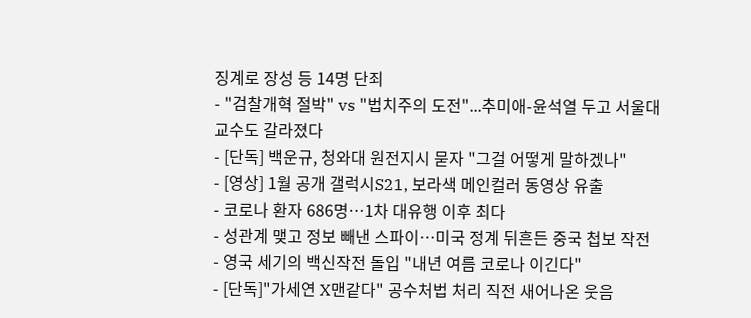징계로 장성 등 14명 단죄
- "검찰개혁 절박" vs "법치주의 도전"...추미애-윤석열 두고 서울대 교수도 갈라졌다
- [단독] 백운규, 청와대 원전지시 묻자 "그걸 어떻게 말하겠나"
- [영상] 1월 공개 갤럭시S21, 보라색 메인컬러 동영상 유출
- 코로나 환자 686명…1차 대유행 이후 최다
- 성관계 맺고 정보 빼낸 스파이…미국 정계 뒤흔든 중국 첩보 작전
- 영국 세기의 백신작전 돌입 "내년 여름 코로나 이긴다"
- [단독]"가세연 X맨같다" 공수처법 처리 직전 새어나온 웃음